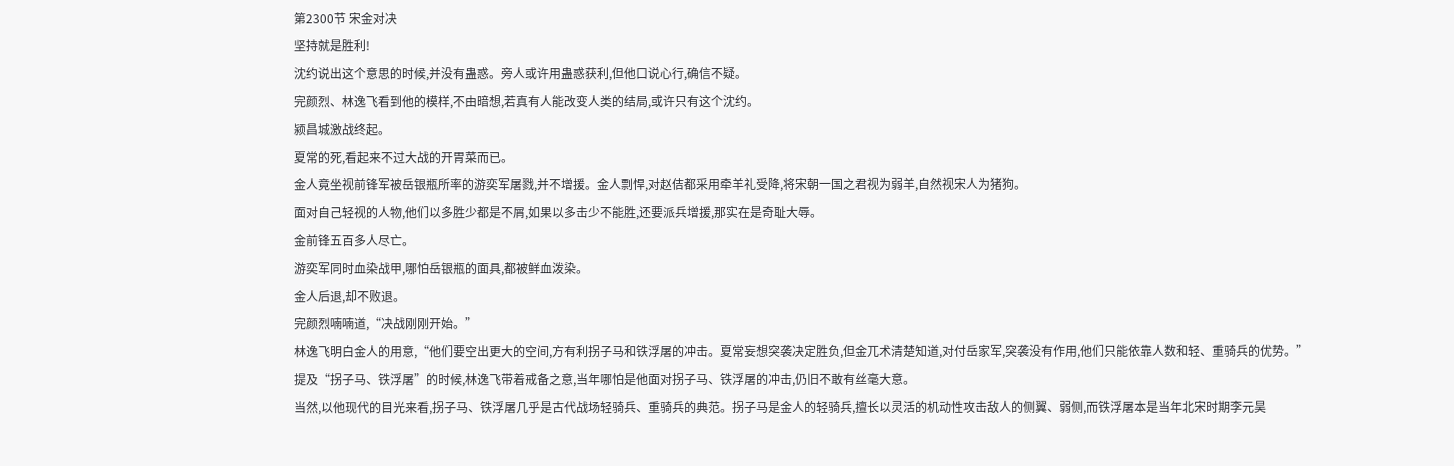第2300节 宋金对决
坚持就是胜利!
沈约说出这个意思的时候,并没有蛊惑。旁人或许用蛊惑获利,但他口说心行,确信不疑。
完颜烈、林逸飞看到他的模样,不由暗想,若真有人能改变人类的结局,或许只有这个沈约。
颍昌城激战终起。
夏常的死,看起来不过大战的开胃菜而已。
金人竟坐视前锋军被岳银瓶所率的游奕军屠戮,并不增援。金人剽悍,对赵佶都采用牵羊礼受降,将宋朝一国之君视为弱羊,自然视宋人为猪狗。
面对自己轻视的人物,他们以多胜少都是不屑,如果以多击少不能胜,还要派兵增援,那实在是奇耻大辱。
金前锋五百多人尽亡。
游奕军同时血染战甲,哪怕岳银瓶的面具,都被鲜血泼染。
金人后退,却不败退。
完颜烈喃喃道,“决战刚刚开始。”
林逸飞明白金人的用意,“他们要空出更大的空间,方有利拐子马和铁浮屠的冲击。夏常妄想突袭决定胜负,但金兀术清楚知道,对付岳家军,突袭没有作用,他们只能依靠人数和轻、重骑兵的优势。”
提及“拐子马、铁浮屠”的时候,林逸飞带着戒备之意,当年哪怕是他面对拐子马、铁浮屠的冲击,仍旧不敢有丝毫大意。
当然,以他现代的目光来看,拐子马、铁浮屠几乎是古代战场轻骑兵、重骑兵的典范。拐子马是金人的轻骑兵,擅长以灵活的机动性攻击敌人的侧翼、弱侧,而铁浮屠本是当年北宋时期李元昊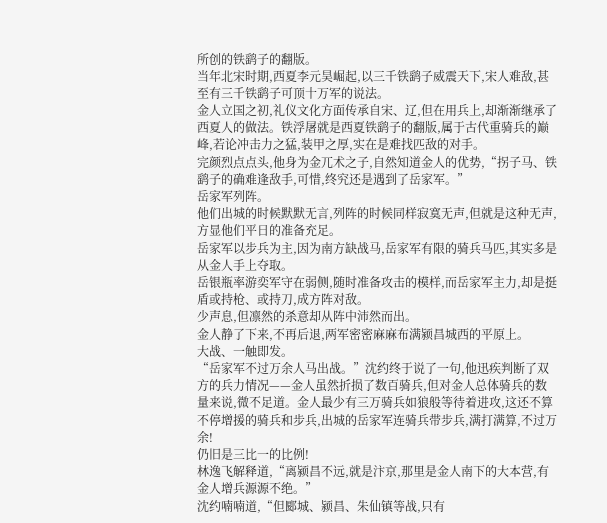所创的铁鹞子的翻版。
当年北宋时期,西夏李元昊崛起,以三千铁鹞子威震天下,宋人难敌,甚至有三千铁鹞子可顶十万军的说法。
金人立国之初,礼仪文化方面传承自宋、辽,但在用兵上,却渐渐继承了西夏人的做法。铁浮屠就是西夏铁鹞子的翻版,属于古代重骑兵的巅峰,若论冲击力之猛,装甲之厚,实在是难找匹敌的对手。
完颜烈点点头,他身为金兀术之子,自然知道金人的优势,“拐子马、铁鹞子的确难逢敌手,可惜,终究还是遇到了岳家军。”
岳家军列阵。
他们出城的时候默默无言,列阵的时候同样寂寞无声,但就是这种无声,方显他们平日的准备充足。
岳家军以步兵为主,因为南方缺战马,岳家军有限的骑兵马匹,其实多是从金人手上夺取。
岳银瓶率游奕军守在弱侧,随时准备攻击的模样,而岳家军主力,却是挺盾或持枪、或持刀,成方阵对敌。
少声息,但凛然的杀意却从阵中沛然而出。
金人静了下来,不再后退,两军密密麻麻布满颍昌城西的平原上。
大战、一触即发。
“岳家军不过万余人马出战。”沈约终于说了一句,他迅疾判断了双方的兵力情况——金人虽然折损了数百骑兵,但对金人总体骑兵的数量来说,微不足道。金人最少有三万骑兵如狼般等待着进攻,这还不算不停增援的骑兵和步兵,出城的岳家军连骑兵带步兵,满打满算,不过万余!
仍旧是三比一的比例!
林逸飞解释道,“离颍昌不远,就是汴京,那里是金人南下的大本营,有金人增兵源源不绝。”
沈约喃喃道,“但郾城、颍昌、朱仙镇等战,只有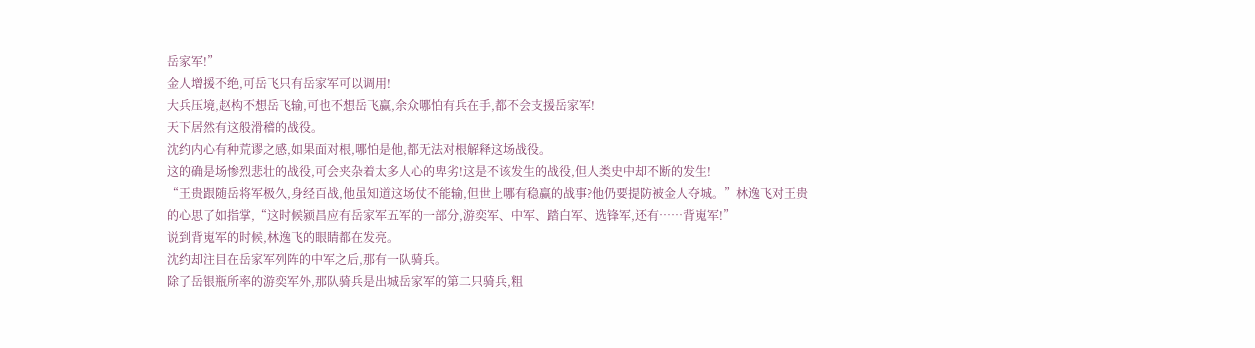岳家军!”
金人增援不绝,可岳飞只有岳家军可以调用!
大兵压境,赵构不想岳飞输,可也不想岳飞赢,余众哪怕有兵在手,都不会支援岳家军!
天下居然有这般滑稽的战役。
沈约内心有种荒谬之感,如果面对根,哪怕是他,都无法对根解释这场战役。
这的确是场惨烈悲壮的战役,可会夹杂着太多人心的卑劣!这是不该发生的战役,但人类史中却不断的发生!
“王贵跟随岳将军极久,身经百战,他虽知道这场仗不能输,但世上哪有稳赢的战事?他仍要提防被金人夺城。”林逸飞对王贵的心思了如指掌,“这时候颍昌应有岳家军五军的一部分,游奕军、中军、踏白军、选锋军,还有……背嵬军!”
说到背嵬军的时候,林逸飞的眼睛都在发亮。
沈约却注目在岳家军列阵的中军之后,那有一队骑兵。
除了岳银瓶所率的游奕军外,那队骑兵是出城岳家军的第二只骑兵,粗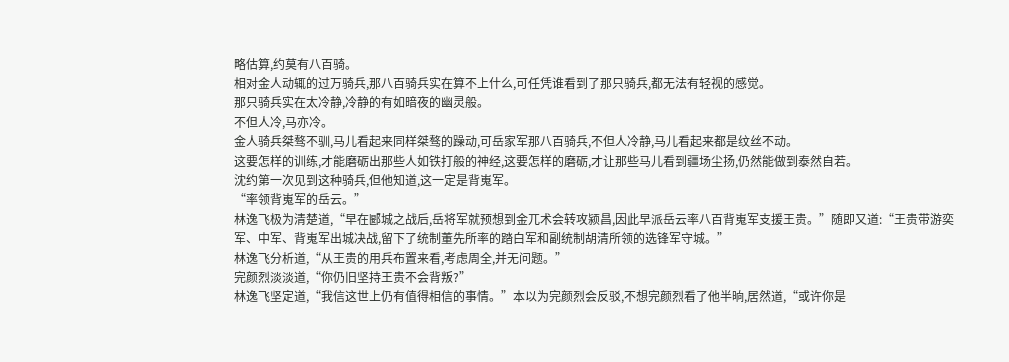略估算,约莫有八百骑。
相对金人动辄的过万骑兵,那八百骑兵实在算不上什么,可任凭谁看到了那只骑兵,都无法有轻视的感觉。
那只骑兵实在太冷静,冷静的有如暗夜的幽灵般。
不但人冷,马亦冷。
金人骑兵桀骜不驯,马儿看起来同样桀骜的躁动,可岳家军那八百骑兵,不但人冷静,马儿看起来都是纹丝不动。
这要怎样的训练,才能磨砺出那些人如铁打般的神经,这要怎样的磨砺,才让那些马儿看到疆场尘扬,仍然能做到泰然自若。
沈约第一次见到这种骑兵,但他知道,这一定是背嵬军。
“率领背嵬军的岳云。”
林逸飞极为清楚道,“早在郾城之战后,岳将军就预想到金兀术会转攻颍昌,因此早派岳云率八百背嵬军支援王贵。”随即又道:“王贵带游奕军、中军、背嵬军出城决战,留下了统制董先所率的踏白军和副统制胡清所领的选锋军守城。”
林逸飞分析道,“从王贵的用兵布置来看,考虑周全,并无问题。”
完颜烈淡淡道,“你仍旧坚持王贵不会背叛?”
林逸飞坚定道,“我信这世上仍有值得相信的事情。”本以为完颜烈会反驳,不想完颜烈看了他半晌,居然道,“或许你是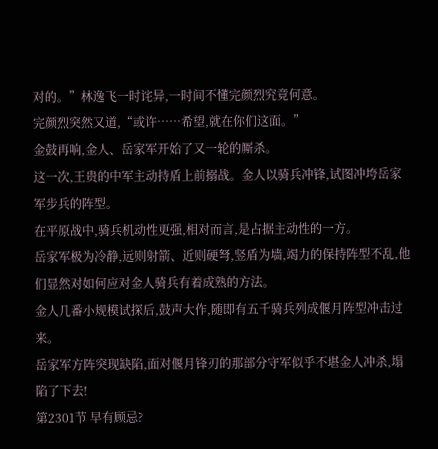对的。”林逸飞一时诧异,一时间不懂完颜烈究竟何意。
完颜烈突然又道,“或许……希望,就在你们这面。”
金鼓再响,金人、岳家军开始了又一轮的厮杀。
这一次,王贵的中军主动持盾上前搦战。金人以骑兵冲锋,试图冲垮岳家军步兵的阵型。
在平原战中,骑兵机动性更强,相对而言,是占据主动性的一方。
岳家军极为冷静,远则射箭、近则硬弩,竖盾为墙,竭力的保持阵型不乱,他们显然对如何应对金人骑兵有着成熟的方法。
金人几番小规模试探后,鼓声大作,随即有五千骑兵列成偃月阵型冲击过来。
岳家军方阵突现缺陷,面对偃月锋刃的那部分守军似乎不堪金人冲杀,塌陷了下去!
第2301节 早有顾忌?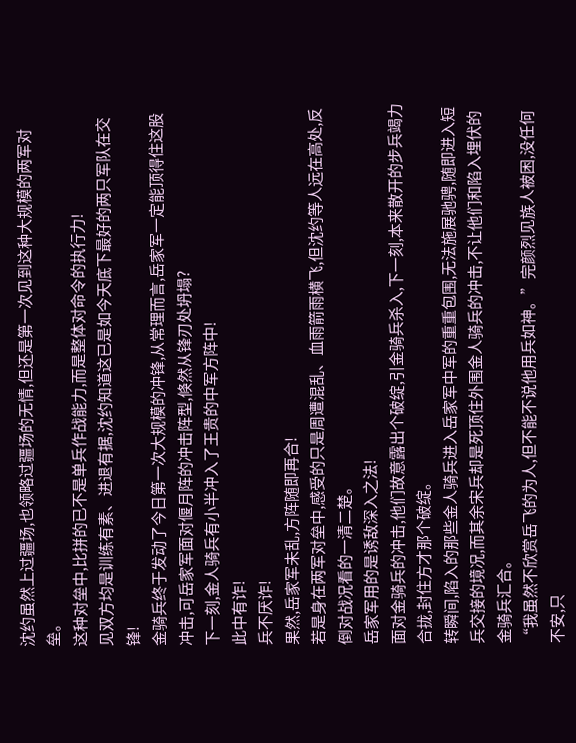沈约虽然上过疆场,也领略过疆场的无情,但还是第一次见到这种大规模的两军对垒。
这种对垒中,比拼的已不是单兵作战能力,而是整体对命令的执行力!
见双方均是训练有素、进退有据,沈约知道这已是如今天底下最好的两只军队在交锋!
金骑兵终于发动了今日第一次大规模的冲锋,从常理而言,岳家军一定能顶得住这股冲击,可岳家军面对偃月阵的冲击阵型,倏然从锋刃处坍塌?
下一刻,金人骑兵有小半冲入了王贵的中军方阵中!
此中有诈!
兵不厌诈!
果然,岳家军未乱,方阵随即再合!
若是身在两军对垒中,感受的只是周遭混乱、血雨箭雨横飞,但沈约等人远在高处,反倒对战况看的一清二楚。
岳家军用的是诱敌深入之法!
面对金骑兵的冲击,他们故意露出个破绽,引金骑兵杀入,下一刻,本来散开的步兵竭力合拢,封住方才那个破绽。
转瞬间,陷入的那些金人骑兵进入岳家军中军的重重包围,无法施展驰骋,随即进入短兵交接的境况,而其余宋兵却是死顶住外围金人骑兵的冲击,不让他们和陷入埋伏的金骑兵汇合。
“我虽然不欣赏岳飞的为人,但不能不说他用兵如神。”完颜烈见族人被困,没任何不安,只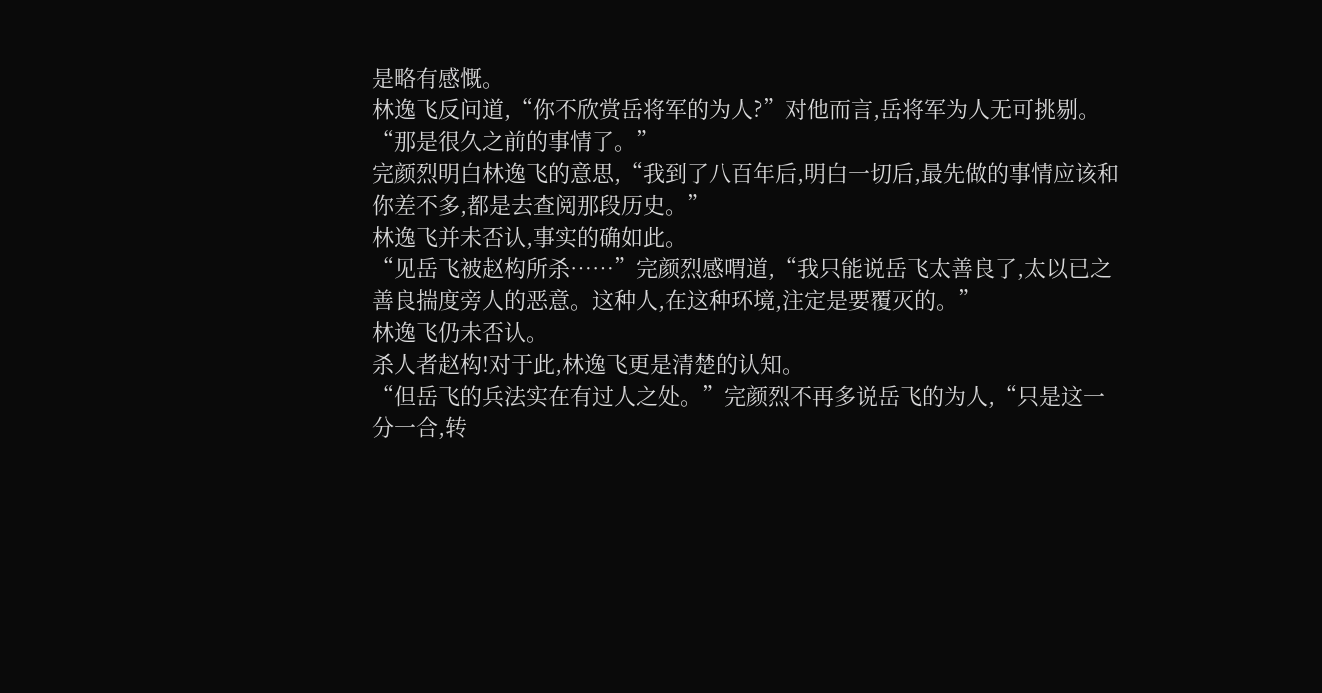是略有感慨。
林逸飞反问道,“你不欣赏岳将军的为人?”对他而言,岳将军为人无可挑剔。
“那是很久之前的事情了。”
完颜烈明白林逸飞的意思,“我到了八百年后,明白一切后,最先做的事情应该和你差不多,都是去查阅那段历史。”
林逸飞并未否认,事实的确如此。
“见岳飞被赵构所杀……”完颜烈感喟道,“我只能说岳飞太善良了,太以已之善良揣度旁人的恶意。这种人,在这种环境,注定是要覆灭的。”
林逸飞仍未否认。
杀人者赵构!对于此,林逸飞更是清楚的认知。
“但岳飞的兵法实在有过人之处。”完颜烈不再多说岳飞的为人,“只是这一分一合,转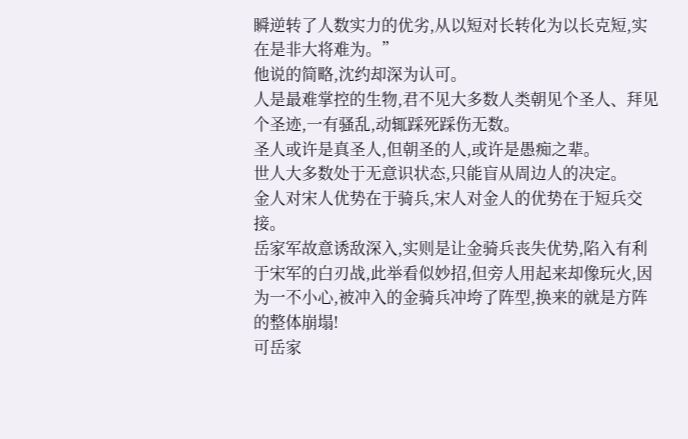瞬逆转了人数实力的优劣,从以短对长转化为以长克短,实在是非大将难为。”
他说的简略,沈约却深为认可。
人是最难掌控的生物,君不见大多数人类朝见个圣人、拜见个圣迹,一有骚乱,动辄踩死踩伤无数。
圣人或许是真圣人,但朝圣的人,或许是愚痴之辈。
世人大多数处于无意识状态,只能盲从周边人的决定。
金人对宋人优势在于骑兵,宋人对金人的优势在于短兵交接。
岳家军故意诱敌深入,实则是让金骑兵丧失优势,陷入有利于宋军的白刃战,此举看似妙招,但旁人用起来却像玩火,因为一不小心,被冲入的金骑兵冲垮了阵型,换来的就是方阵的整体崩塌!
可岳家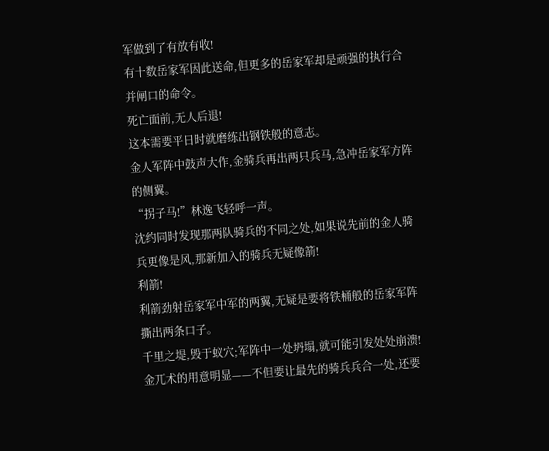军做到了有放有收!
有十数岳家军因此送命,但更多的岳家军却是顽强的执行合并闸口的命令。
死亡面前,无人后退!
这本需要平日时就磨练出钢铁般的意志。
金人军阵中鼓声大作,金骑兵再出两只兵马,急冲岳家军方阵的侧翼。
“拐子马!”林逸飞轻呼一声。
沈约同时发现那两队骑兵的不同之处,如果说先前的金人骑兵更像是风,那新加入的骑兵无疑像箭!
利箭!
利箭劲射岳家军中军的两翼,无疑是要将铁桶般的岳家军阵撕出两条口子。
千里之堤,毁于蚁穴;军阵中一处坍塌,就可能引发处处崩溃!
金兀术的用意明显——不但要让最先的骑兵兵合一处,还要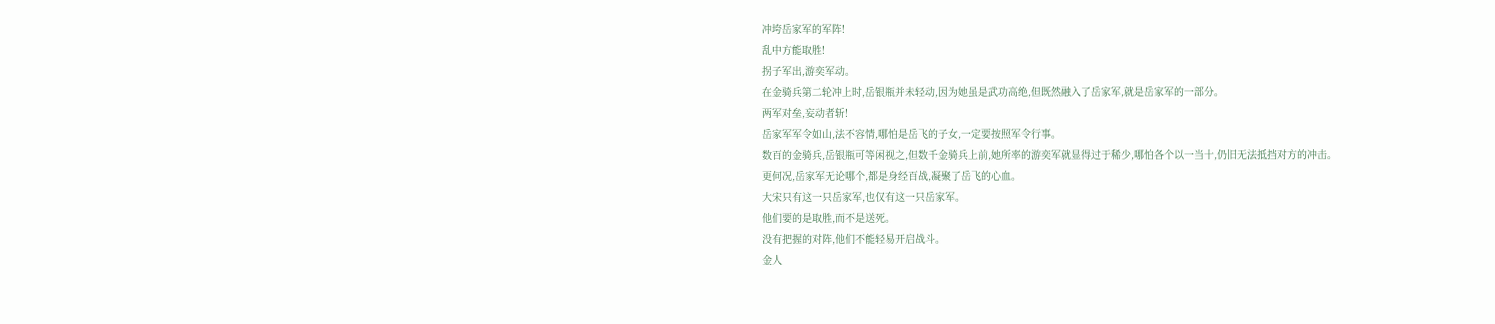冲垮岳家军的军阵!
乱中方能取胜!
拐子军出,游奕军动。
在金骑兵第二轮冲上时,岳银瓶并未轻动,因为她虽是武功高绝,但既然融入了岳家军,就是岳家军的一部分。
两军对垒,妄动者斩!
岳家军军令如山,法不容情,哪怕是岳飞的子女,一定要按照军令行事。
数百的金骑兵,岳银瓶可等闲视之,但数千金骑兵上前,她所率的游奕军就显得过于稀少,哪怕各个以一当十,仍旧无法抵挡对方的冲击。
更何况,岳家军无论哪个,都是身经百战,凝聚了岳飞的心血。
大宋只有这一只岳家军,也仅有这一只岳家军。
他们要的是取胜,而不是送死。
没有把握的对阵,他们不能轻易开启战斗。
金人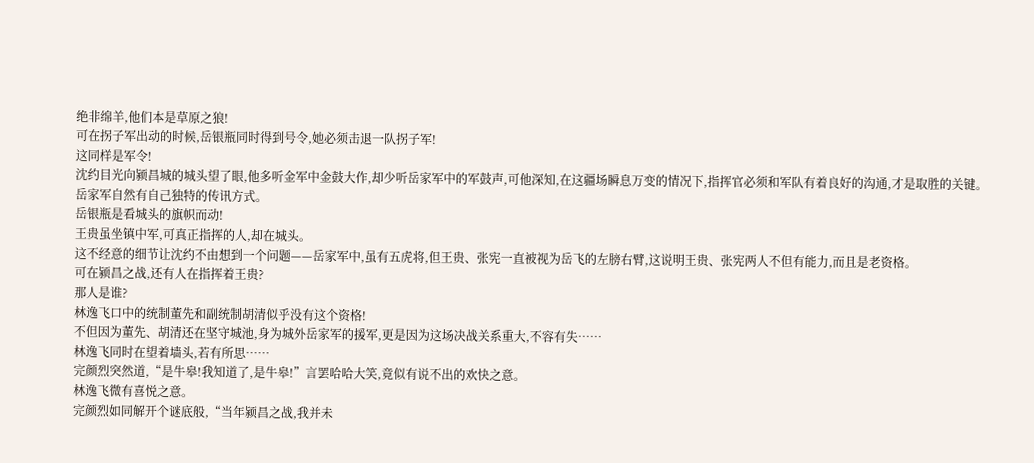绝非绵羊,他们本是草原之狼!
可在拐子军出动的时候,岳银瓶同时得到号令,她必须击退一队拐子军!
这同样是军令!
沈约目光向颍昌城的城头望了眼,他多听金军中金鼓大作,却少听岳家军中的军鼓声,可他深知,在这疆场瞬息万变的情况下,指挥官必须和军队有着良好的沟通,才是取胜的关键。
岳家军自然有自己独特的传讯方式。
岳银瓶是看城头的旗帜而动!
王贵虽坐镇中军,可真正指挥的人,却在城头。
这不经意的细节让沈约不由想到一个问题——岳家军中,虽有五虎将,但王贵、张宪一直被视为岳飞的左膀右臂,这说明王贵、张宪两人不但有能力,而且是老资格。
可在颍昌之战,还有人在指挥着王贵?
那人是谁?
林逸飞口中的统制董先和副统制胡清似乎没有这个资格!
不但因为董先、胡清还在坚守城池,身为城外岳家军的援军,更是因为这场决战关系重大,不容有失……
林逸飞同时在望着墙头,若有所思……
完颜烈突然道,“是牛皋!我知道了,是牛皋!”言罢哈哈大笑,竟似有说不出的欢快之意。
林逸飞微有喜悦之意。
完颜烈如同解开个谜底般,“当年颍昌之战,我并未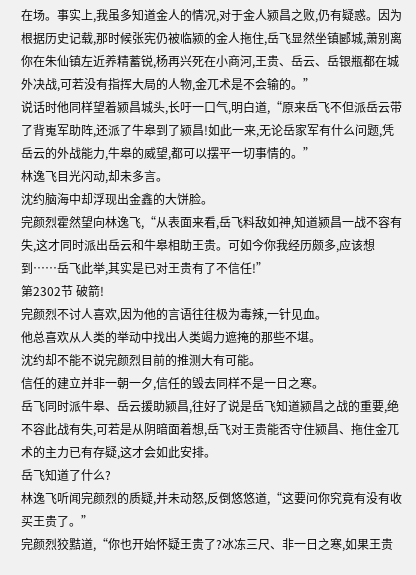在场。事实上,我虽多知道金人的情况,对于金人颍昌之败,仍有疑惑。因为根据历史记载,那时候张宪仍被临颍的金人拖住,岳飞显然坐镇郾城,萧别离你在朱仙镇左近养精蓄锐,杨再兴死在小商河,王贵、岳云、岳银瓶都在城外决战,可若没有指挥大局的人物,金兀术是不会输的。”
说话时他同样望着颍昌城头,长吁一口气,明白道,“原来岳飞不但派岳云带了背嵬军助阵,还派了牛皋到了颍昌!如此一来,无论岳家军有什么问题,凭岳云的外战能力,牛皋的威望,都可以摆平一切事情的。”
林逸飞目光闪动,却未多言。
沈约脑海中却浮现出金鑫的大饼脸。
完颜烈霍然望向林逸飞,“从表面来看,岳飞料敌如神,知道颍昌一战不容有失,这才同时派出岳云和牛皋相助王贵。可如今你我经历颇多,应该想到……岳飞此举,其实是已对王贵有了不信任!”
第2302节 破箭!
完颜烈不讨人喜欢,因为他的言语往往极为毒辣,一针见血。
他总喜欢从人类的举动中找出人类竭力遮掩的那些不堪。
沈约却不能不说完颜烈目前的推测大有可能。
信任的建立并非一朝一夕,信任的毁去同样不是一日之寒。
岳飞同时派牛皋、岳云援助颍昌,往好了说是岳飞知道颍昌之战的重要,绝不容此战有失,可若是从阴暗面着想,岳飞对王贵能否守住颍昌、拖住金兀术的主力已有存疑,这才会如此安排。
岳飞知道了什么?
林逸飞听闻完颜烈的质疑,并未动怒,反倒悠悠道,“这要问你究竟有没有收买王贵了。”
完颜烈狡黠道,“你也开始怀疑王贵了?冰冻三尺、非一日之寒,如果王贵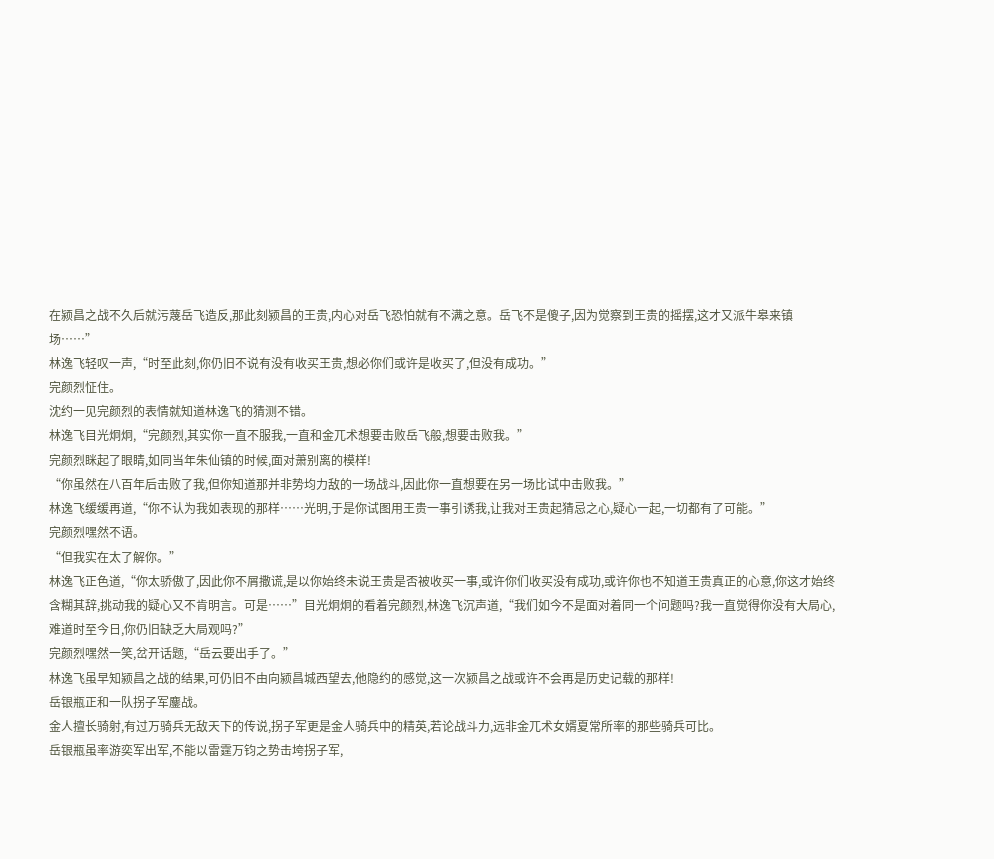在颍昌之战不久后就污蔑岳飞造反,那此刻颍昌的王贵,内心对岳飞恐怕就有不满之意。岳飞不是傻子,因为觉察到王贵的摇摆,这才又派牛皋来镇场……”
林逸飞轻叹一声,“时至此刻,你仍旧不说有没有收买王贵,想必你们或许是收买了,但没有成功。”
完颜烈怔住。
沈约一见完颜烈的表情就知道林逸飞的猜测不错。
林逸飞目光炯炯,“完颜烈,其实你一直不服我,一直和金兀术想要击败岳飞般,想要击败我。”
完颜烈眯起了眼睛,如同当年朱仙镇的时候,面对萧别离的模样!
“你虽然在八百年后击败了我,但你知道那并非势均力敌的一场战斗,因此你一直想要在另一场比试中击败我。”
林逸飞缓缓再道,“你不认为我如表现的那样……光明,于是你试图用王贵一事引诱我,让我对王贵起猜忌之心,疑心一起,一切都有了可能。”
完颜烈嘿然不语。
“但我实在太了解你。”
林逸飞正色道,“你太骄傲了,因此你不屑撒谎,是以你始终未说王贵是否被收买一事,或许你们收买没有成功,或许你也不知道王贵真正的心意,你这才始终含糊其辞,挑动我的疑心又不肯明言。可是……”目光炯炯的看着完颜烈,林逸飞沉声道,“我们如今不是面对着同一个问题吗?我一直觉得你没有大局心,难道时至今日,你仍旧缺乏大局观吗?”
完颜烈嘿然一笑,岔开话题,“岳云要出手了。”
林逸飞虽早知颍昌之战的结果,可仍旧不由向颍昌城西望去,他隐约的感觉,这一次颍昌之战或许不会再是历史记载的那样!
岳银瓶正和一队拐子军鏖战。
金人擅长骑射,有过万骑兵无敌天下的传说,拐子军更是金人骑兵中的精英,若论战斗力,远非金兀术女婿夏常所率的那些骑兵可比。
岳银瓶虽率游奕军出军,不能以雷霆万钧之势击垮拐子军,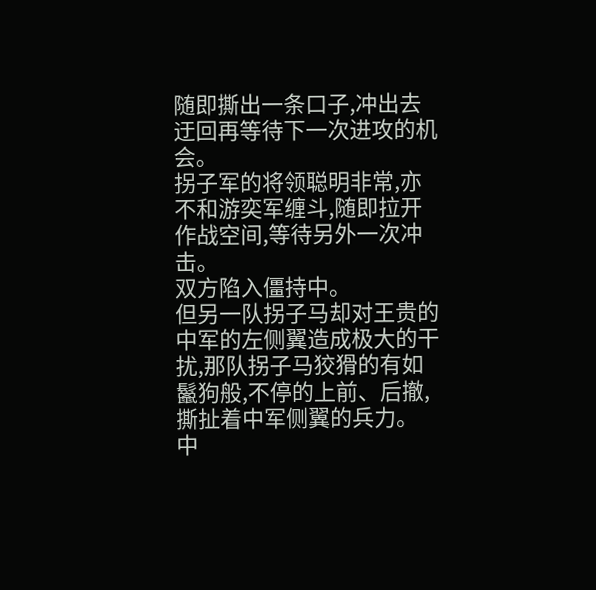随即撕出一条口子,冲出去迂回再等待下一次进攻的机会。
拐子军的将领聪明非常,亦不和游奕军缠斗,随即拉开作战空间,等待另外一次冲击。
双方陷入僵持中。
但另一队拐子马却对王贵的中军的左侧翼造成极大的干扰,那队拐子马狡猾的有如鬣狗般,不停的上前、后撤,撕扯着中军侧翼的兵力。
中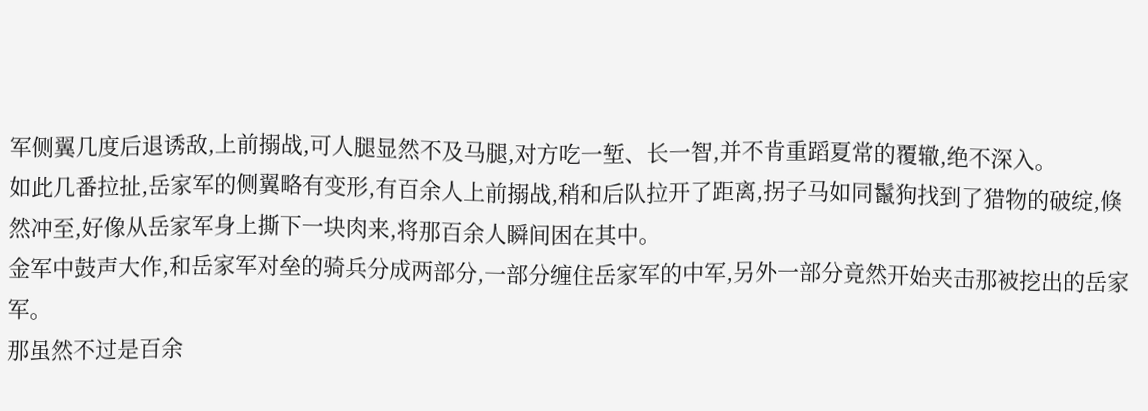军侧翼几度后退诱敌,上前搦战,可人腿显然不及马腿,对方吃一堑、长一智,并不肯重蹈夏常的覆辙,绝不深入。
如此几番拉扯,岳家军的侧翼略有变形,有百余人上前搦战,稍和后队拉开了距离,拐子马如同鬣狗找到了猎物的破绽,倏然冲至,好像从岳家军身上撕下一块肉来,将那百余人瞬间困在其中。
金军中鼓声大作,和岳家军对垒的骑兵分成两部分,一部分缠住岳家军的中军,另外一部分竟然开始夹击那被挖出的岳家军。
那虽然不过是百余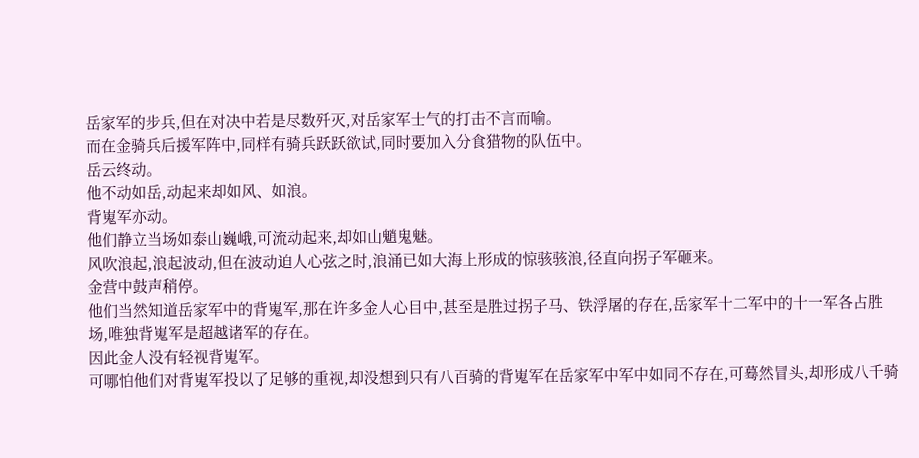岳家军的步兵,但在对决中若是尽数歼灭,对岳家军士气的打击不言而喻。
而在金骑兵后援军阵中,同样有骑兵跃跃欲试,同时要加入分食猎物的队伍中。
岳云终动。
他不动如岳,动起来却如风、如浪。
背嵬军亦动。
他们静立当场如泰山巍峨,可流动起来,却如山魈鬼魅。
风吹浪起,浪起波动,但在波动迫人心弦之时,浪涌已如大海上形成的惊骇骇浪,径直向拐子军砸来。
金营中鼓声稍停。
他们当然知道岳家军中的背嵬军,那在许多金人心目中,甚至是胜过拐子马、铁浮屠的存在,岳家军十二军中的十一军各占胜场,唯独背嵬军是超越诸军的存在。
因此金人没有轻视背嵬军。
可哪怕他们对背嵬军投以了足够的重视,却没想到只有八百骑的背嵬军在岳家军中军中如同不存在,可蓦然冒头,却形成八千骑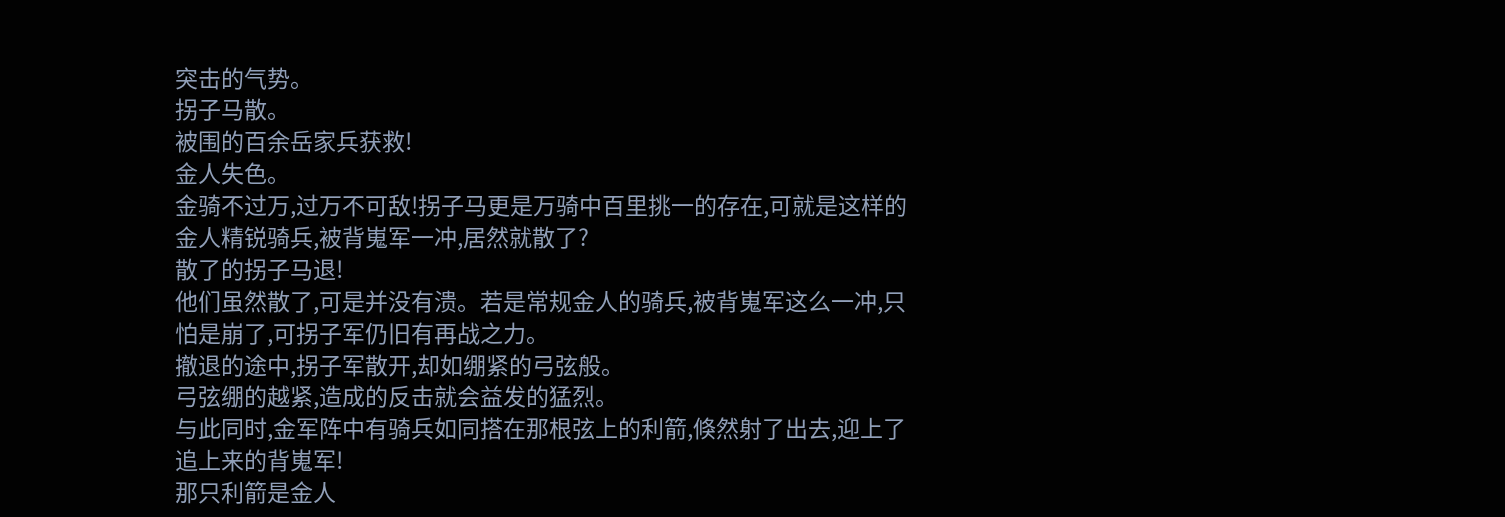突击的气势。
拐子马散。
被围的百余岳家兵获救!
金人失色。
金骑不过万,过万不可敌!拐子马更是万骑中百里挑一的存在,可就是这样的金人精锐骑兵,被背嵬军一冲,居然就散了?
散了的拐子马退!
他们虽然散了,可是并没有溃。若是常规金人的骑兵,被背嵬军这么一冲,只怕是崩了,可拐子军仍旧有再战之力。
撤退的途中,拐子军散开,却如绷紧的弓弦般。
弓弦绷的越紧,造成的反击就会益发的猛烈。
与此同时,金军阵中有骑兵如同搭在那根弦上的利箭,倏然射了出去,迎上了追上来的背嵬军!
那只利箭是金人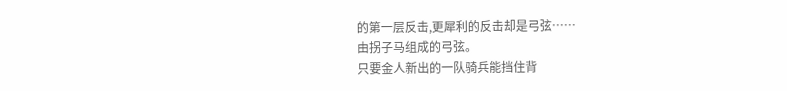的第一层反击,更犀利的反击却是弓弦……
由拐子马组成的弓弦。
只要金人新出的一队骑兵能挡住背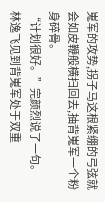嵬军的攻势,拐子马这根紧绷的弓弦就会如皮鞭般横扫回去,抽背嵬军一个粉身碎骨。
“计划很好。”完颜烈说了一句。
林逸飞见到背嵬军处于双重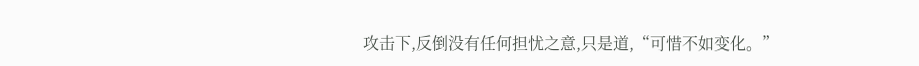攻击下,反倒没有任何担忧之意,只是道,“可惜不如变化。”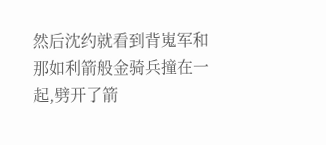然后沈约就看到背嵬军和那如利箭般金骑兵撞在一起,劈开了箭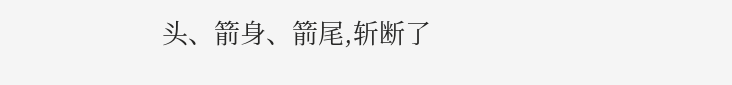头、箭身、箭尾,斩断了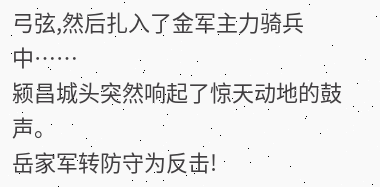弓弦,然后扎入了金军主力骑兵中……
颍昌城头突然响起了惊天动地的鼓声。
岳家军转防守为反击!